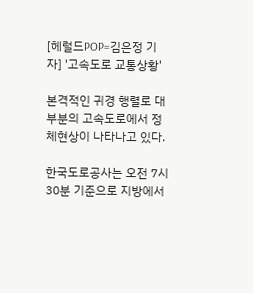[헤럴드POP=김은정 기자] '고속도로 교통상황'

본격적인 귀경 행렬로 대부분의 고속도로에서 정체현상이 나타나고 있다.

한국도로공사는 오전 7시30분 기준으로 지방에서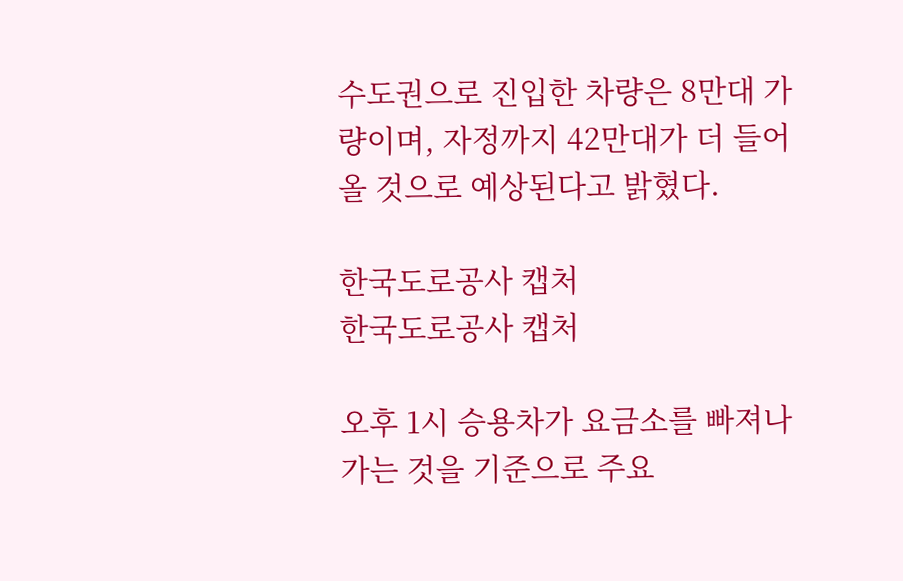수도권으로 진입한 차량은 8만대 가량이며, 자정까지 42만대가 더 들어올 것으로 예상된다고 밝혔다.

한국도로공사 캡처
한국도로공사 캡처

오후 1시 승용차가 요금소를 빠져나가는 것을 기준으로 주요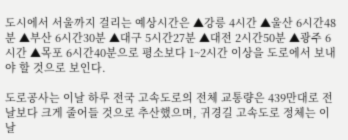도시에서 서울까지 걸리는 예상시간은 ▲강릉 4시간 ▲울산 6시간48분 ▲부산 6시간30분 ▲대구 5시간27분 ▲대전 2시간50분 ▲광주 6시간 ▲목포 6시간40분으로 평소보다 1~2시간 이상을 도로에서 보내야 할 것으로 보인다.

도로공사는 이날 하루 전국 고속도로의 전체 교통량은 439만대로 전날보다 크게 줄어들 것으로 추산했으며, 귀경길 고속도로 정체는 이날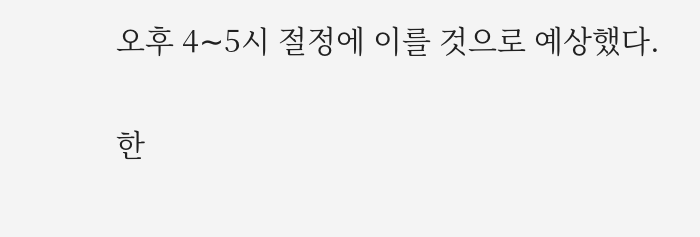오후 4∼5시 절정에 이를 것으로 예상했다.

한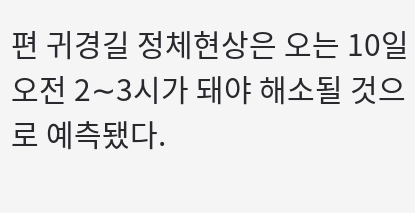편 귀경길 정체현상은 오는 10일 오전 2∼3시가 돼야 해소될 것으로 예측됐다.